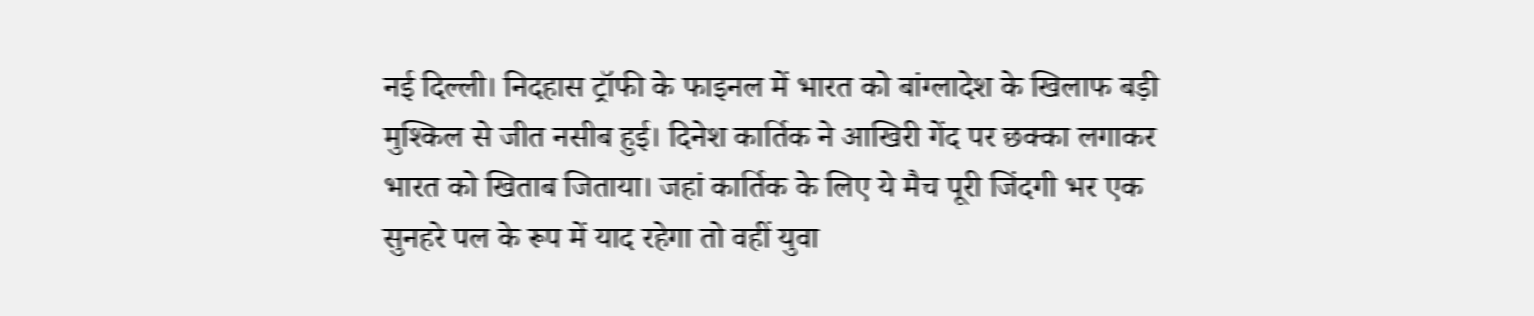नई दिल्ली। निदहास ट्रॉफी के फाइनल में भारत को बांग्लादेश के खिलाफ बड़ी मुश्किल से जीत नसीब हुई। दिनेश कार्तिक ने आखिरी गेंद पर छक्का लगाकर भारत को खिताब जिताया। जहां कार्तिक के लिए ये मैच पूरी जिंदगी भर एक सुनहरे पल के रूप में याद रहेगा तो वहीं युवा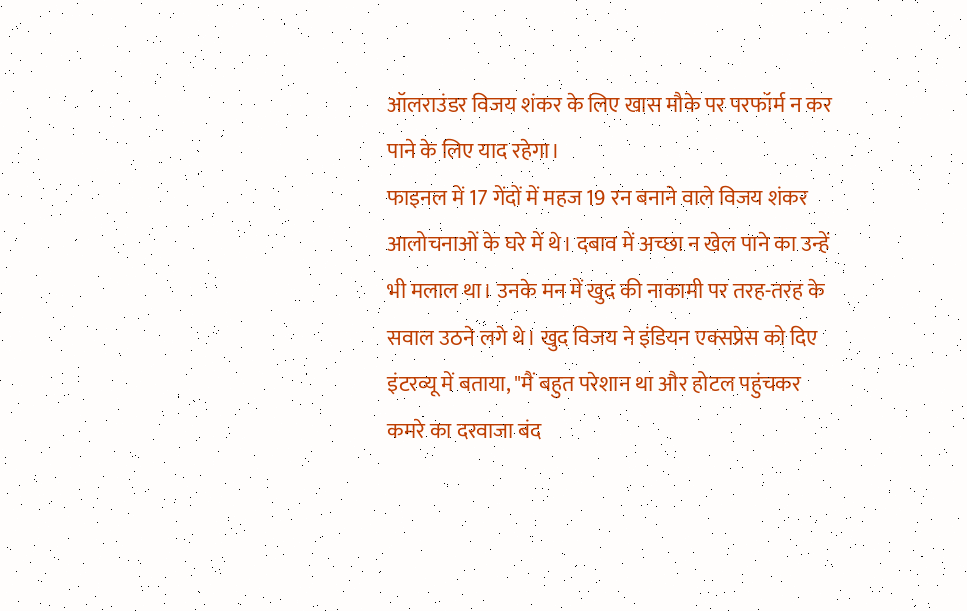ऑलराउंडर विजय शंकर के लिए खास मौके पर परफॉर्म न कर पाने के लिए याद रहेगा।
फाइनल में 17 गेंदों में महज 19 रन बनाने वाले विजय शंकर आलोचनाओं के घरे में थे। दबाव में अच्छा न खेल पाने का उन्हें भी मलाल था। उनके मन में खुद की नाकामी पर तरह-तरह के सवाल उठने लगे थे। खुद विजय ने इंडियन एक्सप्रेस को दिए इंटरव्यू में बताया, "मैं बहुत परेशान था और होटल पहुंचकर कमरे का दरवाजा बंद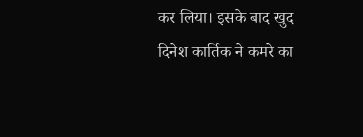कर लिया। इसके बाद खुद दिनेश कार्तिक ने कमरे का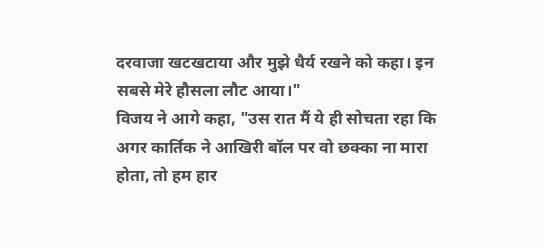दरवाजा खटखटाया और मुझे धैर्य रखने को कहा। इन सबसे मेरे हौसला लौट आया।"
विजय ने आगे कहा, "उस रात मैं ये ही सोचता रहा कि अगर कार्तिक ने आखिरी बॉल पर वो छक्का ना मारा होता, तो हम हार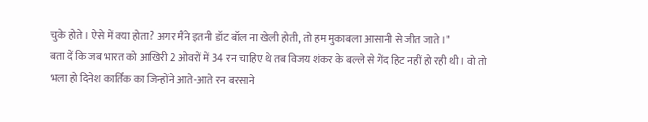चुके होते। ऐसे में क्या होता? अगर मैंने इतनी डॉट बॉल ना खेली होती, तो हम मुकाबला आसानी से जीत जाते।"
बता दें कि जब भारत को आखिरी 2 ओवरों में 34 रन चाहिए थे तब विजय शंकर के बल्ले से गेंद हिट नहीं हो रही थी। वो तो भला हो दिनेश कार्तिक का जिन्होंने आते-आते रन बरसाने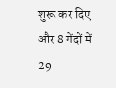शुरू कर दिए और 8 गेंदों में 29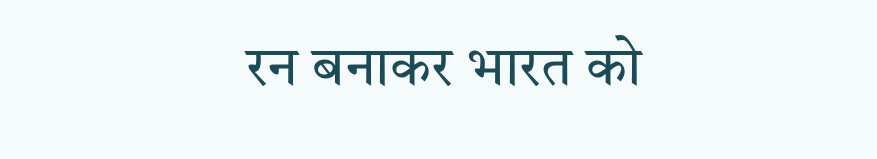रन बनाकर भारत को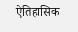ऐतिहासिक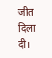जीत दिला दी।